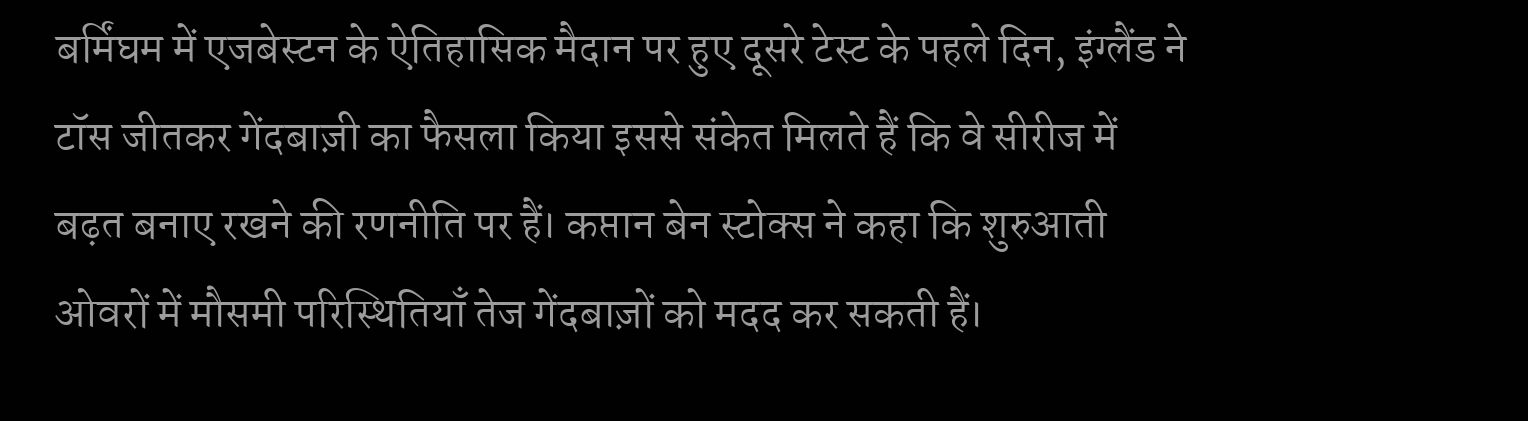बर्मिंघम में एजबेस्टन के ऐतिहासिक मैदान पर हुए दूसरे टेस्ट के पहले दिन, इंग्लैंड ने टॉस जीतकर गेंदबाज़ी का फैसला किया इससे संकेत मिलते हैं कि वे सीरीज में बढ़त बनाए रखने की रणनीति पर हैं। कप्तान बेन स्टोक्स ने कहा कि शुरुआती ओवरों में मौसमी परिस्थितियाँ तेज गेंदबाज़ों को मदद कर सकती हैं।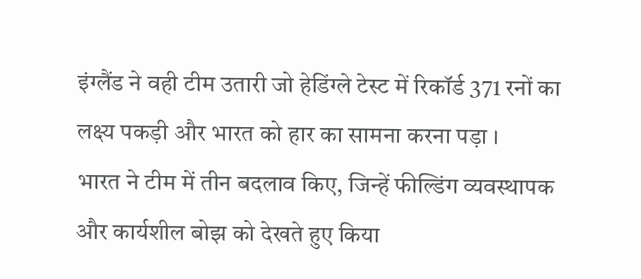इंग्लैंड ने वही टीम उतारी जो हेडिंग्ले टेस्ट में रिकॉर्ड 371 रनों का लक्ष्य पकड़ी और भारत को हार का सामना करना पड़ा ।
भारत ने टीम में तीन बदलाव किए, जिन्हें फील्डिंग व्यवस्थापक और कार्यशील बोझ को देखते हुए किया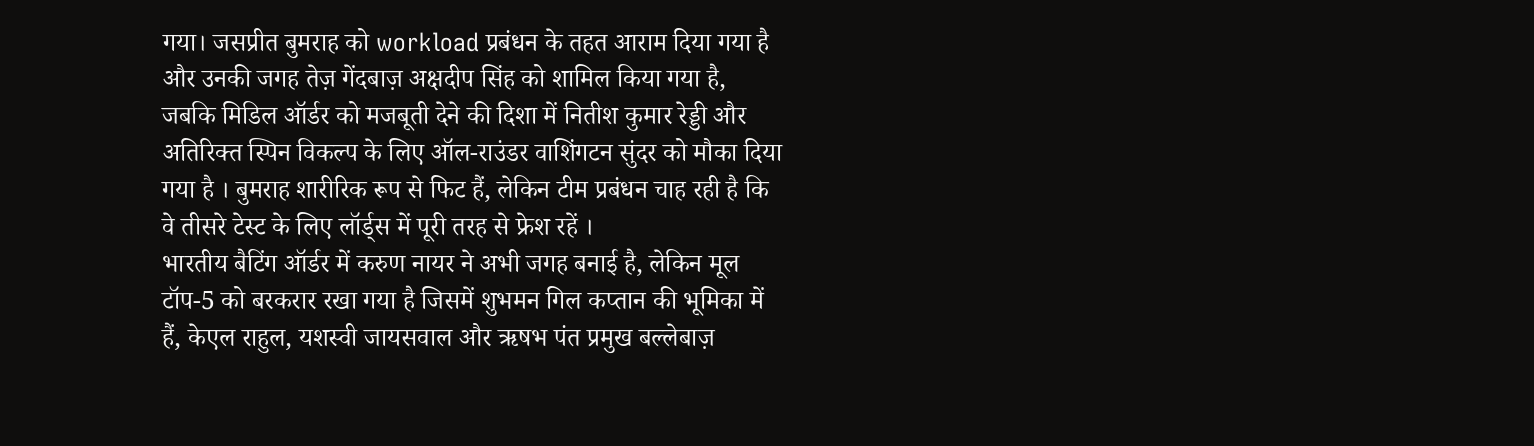गया। जसप्रीत बुमराह को workload प्रबंधन के तहत आराम दिया गया है और उनकी जगह तेज़ गेंदबाज़ अक्षदीप सिंह को शामिल किया गया है, जबकि मिडिल ऑर्डर को मजबूती देने की दिशा में नितीश कुमार रेड्डी और अतिरिक्त स्पिन विकल्प के लिए ऑल-राउंडर वाशिंगटन सुंदर को मौका दिया गया है । बुमराह शारीरिक रूप से फिट हैं, लेकिन टीम प्रबंधन चाह रही है कि वे तीसरे टेस्ट के लिए लॉर्ड्स में पूरी तरह से फ्रेश रहें ।
भारतीय बैटिंग ऑर्डर में करुण नायर ने अभी जगह बनाई है, लेकिन मूल टॉप-5 को बरकरार रखा गया है जिसमें शुभमन गिल कप्तान की भूमिका में हैं, केएल राहुल, यशस्वी जायसवाल और ऋषभ पंत प्रमुख बल्लेबाज़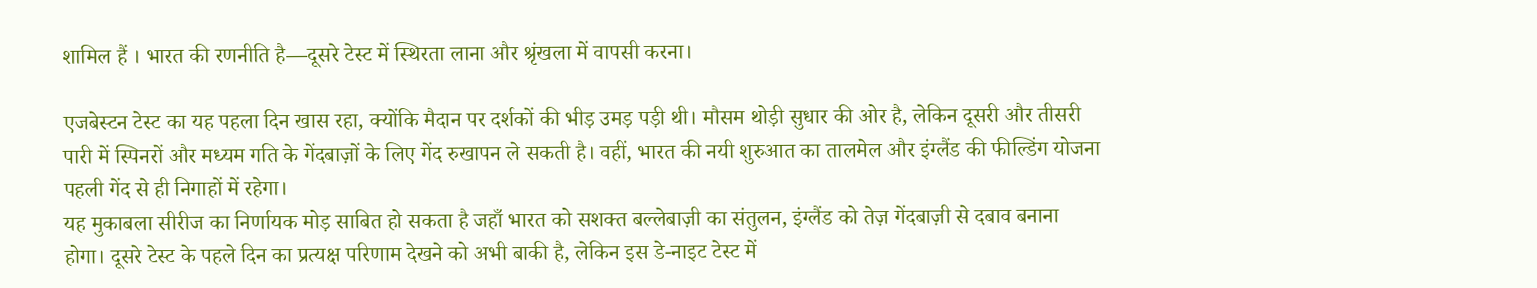शामिल हैं । भारत की रणनीति है—दूसरे टेस्ट में स्थिरता लाना और श्रृंखला में वापसी करना।

एजबेस्टन टेस्ट का यह पहला दिन खास रहा, क्योंकि मैदान पर दर्शकों की भीड़ उमड़ पड़ी थी। मौसम थोड़ी सुधार की ओर है, लेकिन दूसरी और तीसरी पारी में स्पिनरों और मध्यम गति के गेंदबाज़ों के लिए गेंद रुखापन ले सकती है। वहीं, भारत की नयी शुरुआत का तालमेल और इंग्लैंड की फील्डिंग योजना पहली गेंद से ही निगाहों में रहेगा।
यह मुकाबला सीरीज का निर्णायक मोड़ साबित हो सकता है जहाँ भारत को सशक्त बल्लेबाज़ी का संतुलन, इंग्लैंड को तेज़ गेंदबाज़ी से दबाव बनाना होगा। दूसरे टेस्ट के पहले दिन का प्रत्यक्ष परिणाम देखने को अभी बाकी है, लेकिन इस डे-नाइट टेस्ट में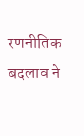रणनीतिक बदलाव ने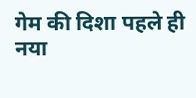गेम की दिशा पहले ही नया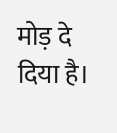मोड़ दे दिया है।